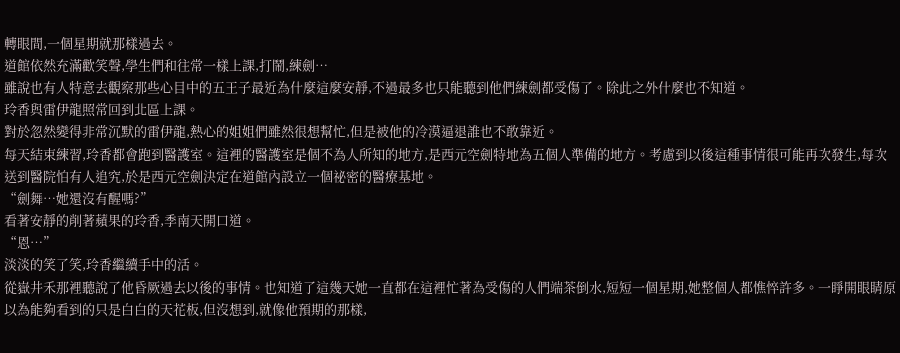轉眼間,一個星期就那樣過去。
道館依然充滿歡笑聲,學生們和往常一樣上課,打鬧,練劍…
雖說也有人特意去觀察那些心目中的五王子最近為什麼這麼安靜,不過最多也只能聽到他們練劍都受傷了。除此之外什麼也不知道。
玲香與雷伊龍照常回到北區上課。
對於忽然變得非常沉默的雷伊龍,熱心的姐姐們雖然很想幫忙,但是被他的冷漠逼退誰也不敢靠近。
每天結束練習,玲香都會跑到醫護室。這裡的醫護室是個不為人所知的地方,是西元空劍特地為五個人準備的地方。考慮到以後這種事情很可能再次發生,每次送到醫院怕有人追究,於是西元空劍決定在道館內設立一個祕密的醫療基地。
“劍舞…她還沒有醒嗎?”
看著安靜的削著蘋果的玲香,季南天開口道。
“恩…”
淡淡的笑了笑,玲香繼續手中的活。
從嶽井禾那裡聽說了他昏厥過去以後的事情。也知道了這幾天她一直都在這裡忙著為受傷的人們端茶倒水,短短一個星期,她整個人都憔悴許多。一睜開眼睛原以為能夠看到的只是白白的天花板,但沒想到,就像他預期的那樣,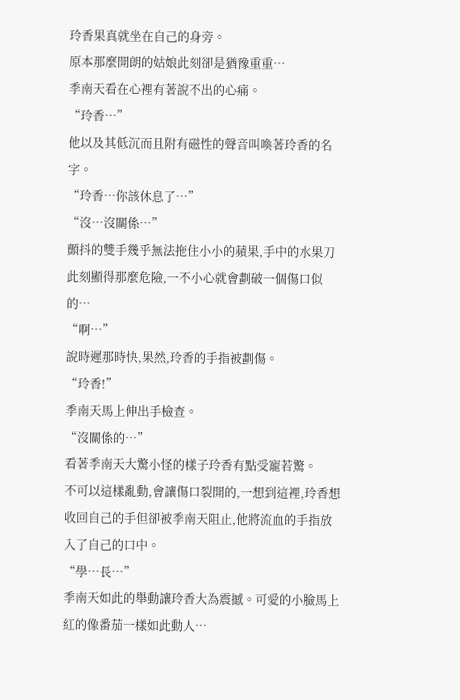玲香果真就坐在自己的身旁。
原本那麼開朗的姑娘此刻卻是猶豫重重…
季南天看在心裡有著說不出的心痛。
“玲香…”
他以及其低沉而且附有磁性的聲音叫喚著玲香的名字。
“玲香…你該休息了…”
“沒…沒關係…”
顫抖的雙手幾乎無法拖住小小的蘋果,手中的水果刀此刻顯得那麼危險,一不小心就會劃破一個傷口似的…
“啊…”
說時遲那時快,果然,玲香的手指被劃傷。
“玲香!”
季南天馬上伸出手檢查。
“沒關係的…”
看著季南天大驚小怪的樣子玲香有點受寵若驚。
不可以這樣亂動,會讓傷口裂開的,一想到這裡,玲香想收回自己的手但卻被季南天阻止,他將流血的手指放入了自己的口中。
“學…長…”
季南天如此的舉動讓玲香大為震撼。可愛的小臉馬上紅的像番茄一樣如此動人…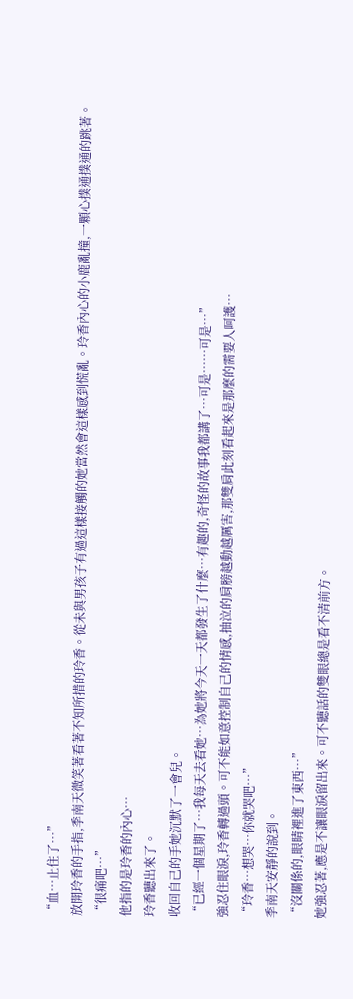“血…止住了…”
放開玲香的手指,季南天微笑著看著不知所措的玲香。從未與男孩子有過這樣接觸的她當然會這樣感到慌亂。玲香內心的小鹿亂撞,一顆心撲通撲通的跳著。
“很痛吧…”
他指的是玲香的內心…
玲香聽出來了。
收回自己的手她沉默了一會兒。
“已經一個星期了…我每天去看她…為她將今天一天都發生了什麼…有趣的,奇怪的故事我都講了…可是……可是…”
強忍住眼淚,玲香轉過頭。可不能如意控制自己的情感,抽泣的肩膀越動越厲害,那雙肩此刻看起來是那麼的需要人呵護…
“玲香…想哭…你就哭吧…”
季南天安靜的說到。
“沒關係的,眼睛裡進了東西…”
她強忍著,應是不讓眼淚留出來。可不聽話的雙眼總是看不清前方。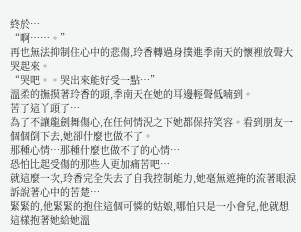終於…
“啊……。”
再也無法抑制住心中的悲傷,玲香轉過身撲進季南天的懷裡放聲大哭起來。
“哭吧。。哭出來能好受一點…”
溫柔的撫摸著玲香的頭,季南天在她的耳邊輕聲低喃到。
苦了這丫頭了…
為了不讓龍劍舞傷心,在任何情況之下她都保持笑容。看到朋友一個個倒下去,她卻什麼也做不了。
那種心情…那種什麼也做不了的心情…
恐怕比起受傷的那些人更加痛苦吧…
就這麼一次,玲香完全失去了自我控制能力,她毫無遮掩的流著眼淚訴說著心中的苦楚…
緊緊的,他緊緊的抱住這個可憐的姑娘,哪怕只是一小會兒,他就想這樣抱著她給她溫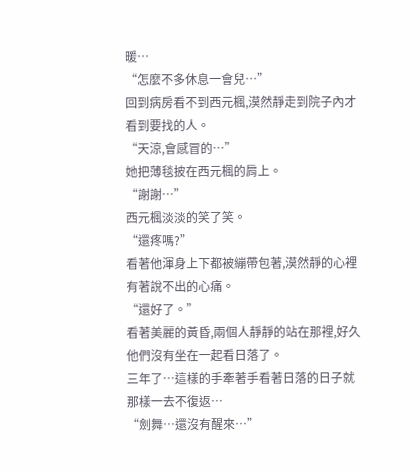暖…
“怎麼不多休息一會兒…”
回到病房看不到西元楓,漠然靜走到院子內才看到要找的人。
“天涼,會感冒的…”
她把薄毯披在西元楓的肩上。
“謝謝…”
西元楓淡淡的笑了笑。
“還疼嗎?”
看著他渾身上下都被繃帶包著,漠然靜的心裡有著說不出的心痛。
“還好了。”
看著美麗的黃昏,兩個人靜靜的站在那裡,好久他們沒有坐在一起看日落了。
三年了…這樣的手牽著手看著日落的日子就那樣一去不復返…
“劍舞…還沒有醒來…”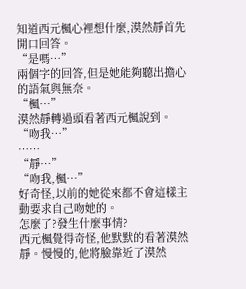知道西元楓心裡想什麼,漠然靜首先開口回答。
“是嗎…”
兩個字的回答,但是她能夠聽出擔心的語氣與無奈。
“楓…”
漠然靜轉過頭看著西元楓說到。
“吻我…”
……
“靜…”
“吻我,楓…”
好奇怪,以前的她從來都不會這樣主動要求自己吻她的。
怎麼了?發生什麼事情?
西元楓覺得奇怪,他默默的看著漠然靜。慢慢的,他將臉靠近了漠然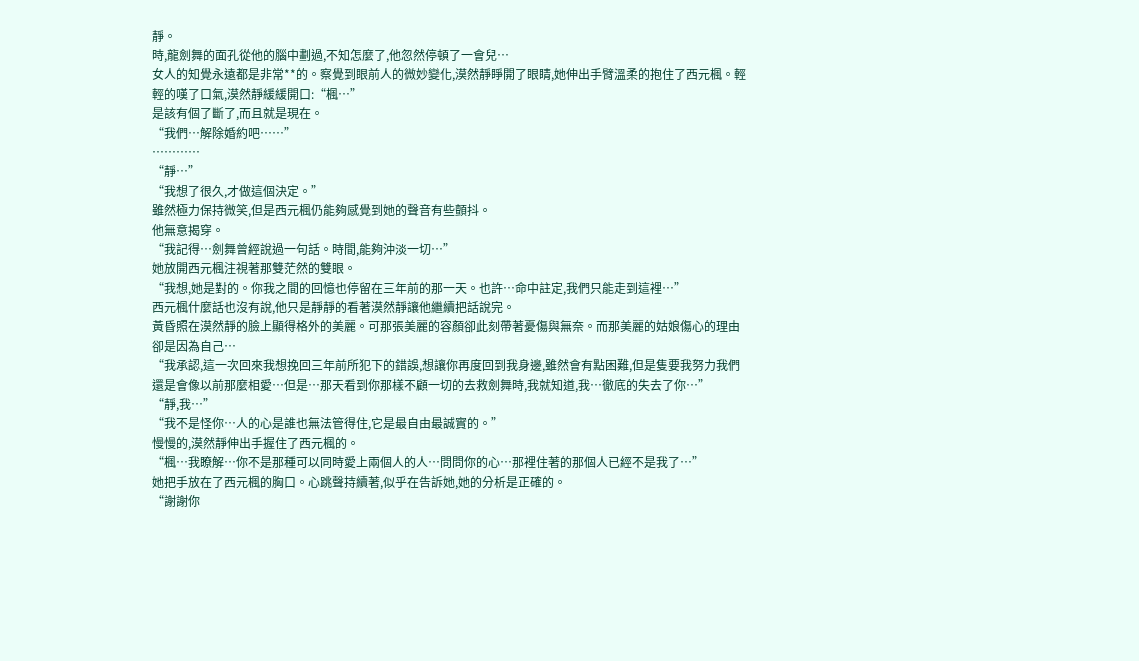靜。
時,龍劍舞的面孔從他的腦中劃過,不知怎麼了,他忽然停頓了一會兒…
女人的知覺永遠都是非常**的。察覺到眼前人的微妙變化,漠然靜睜開了眼睛,她伸出手臂溫柔的抱住了西元楓。輕輕的嘆了口氣,漠然靜緩緩開口:“楓…”
是該有個了斷了,而且就是現在。
“我們…解除婚約吧……”
…………
“靜…”
“我想了很久,才做這個決定。”
雖然極力保持微笑,但是西元楓仍能夠感覺到她的聲音有些顫抖。
他無意揭穿。
“我記得…劍舞曾經說過一句話。時間,能夠沖淡一切…”
她放開西元楓注視著那雙茫然的雙眼。
“我想,她是對的。你我之間的回憶也停留在三年前的那一天。也許…命中註定,我們只能走到這裡…”
西元楓什麼話也沒有說,他只是靜靜的看著漠然靜讓他繼續把話說完。
黃昏照在漠然靜的臉上顯得格外的美麗。可那張美麗的容顏卻此刻帶著憂傷與無奈。而那美麗的姑娘傷心的理由卻是因為自己…
“我承認,這一次回來我想挽回三年前所犯下的錯誤,想讓你再度回到我身邊,雖然會有點困難,但是隻要我努力我們還是會像以前那麼相愛…但是…那天看到你那樣不顧一切的去救劍舞時,我就知道,我…徹底的失去了你…”
“靜,我…”
“我不是怪你…人的心是誰也無法管得住,它是最自由最誠實的。”
慢慢的,漠然靜伸出手握住了西元楓的。
“楓…我瞭解…你不是那種可以同時愛上兩個人的人…問問你的心…那裡住著的那個人已經不是我了…”
她把手放在了西元楓的胸口。心跳聲持續著,似乎在告訴她,她的分析是正確的。
“謝謝你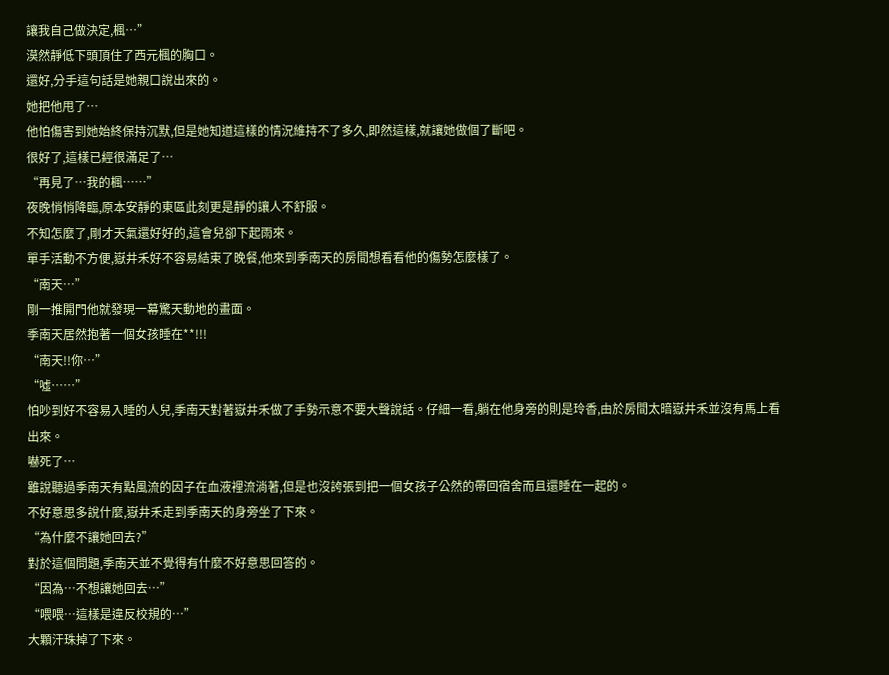讓我自己做決定,楓…”
漠然靜低下頭頂住了西元楓的胸口。
還好,分手這句話是她親口說出來的。
她把他甩了…
他怕傷害到她始終保持沉默,但是她知道這樣的情況維持不了多久,即然這樣,就讓她做個了斷吧。
很好了,這樣已經很滿足了…
“再見了…我的楓……”
夜晚悄悄降臨,原本安靜的東區此刻更是靜的讓人不舒服。
不知怎麼了,剛才天氣還好好的,這會兒卻下起雨來。
單手活動不方便,嶽井禾好不容易結束了晚餐,他來到季南天的房間想看看他的傷勢怎麼樣了。
“南天…”
剛一推開門他就發現一幕驚天動地的畫面。
季南天居然抱著一個女孩睡在**!!!
“南天!!你…”
“噓……”
怕吵到好不容易入睡的人兒,季南天對著嶽井禾做了手勢示意不要大聲說話。仔細一看,躺在他身旁的則是玲香,由於房間太暗嶽井禾並沒有馬上看出來。
嚇死了…
雖說聽過季南天有點風流的因子在血液裡流淌著,但是也沒誇張到把一個女孩子公然的帶回宿舍而且還睡在一起的。
不好意思多說什麼,嶽井禾走到季南天的身旁坐了下來。
“為什麼不讓她回去?”
對於這個問題,季南天並不覺得有什麼不好意思回答的。
“因為…不想讓她回去…”
“喂喂…這樣是違反校規的…”
大顆汗珠掉了下來。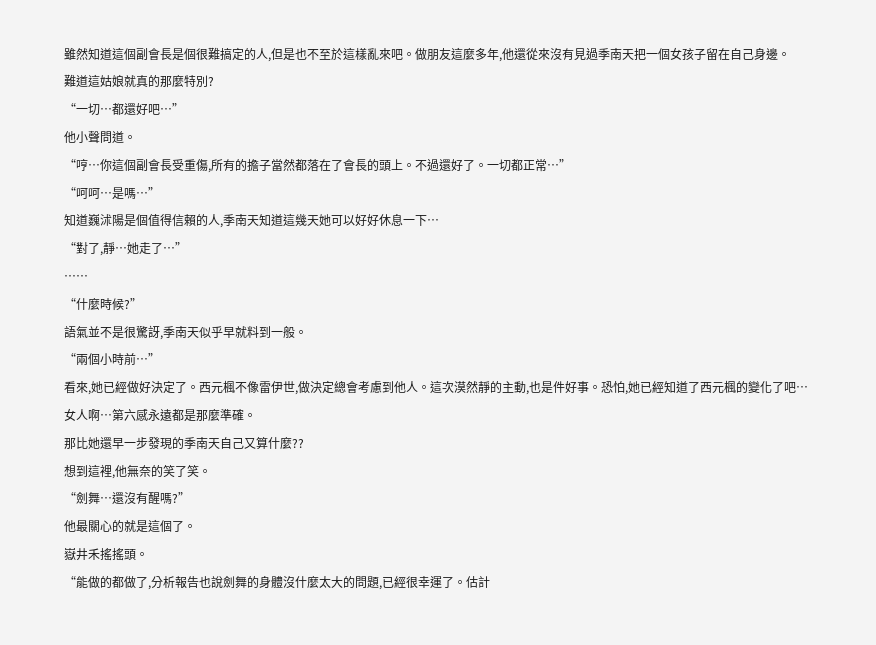雖然知道這個副會長是個很難搞定的人,但是也不至於這樣亂來吧。做朋友這麼多年,他還從來沒有見過季南天把一個女孩子留在自己身邊。
難道這姑娘就真的那麼特別?
“一切…都還好吧…”
他小聲問道。
“哼…你這個副會長受重傷,所有的擔子當然都落在了會長的頭上。不過還好了。一切都正常…”
“呵呵…是嗎…”
知道巍沭陽是個值得信賴的人,季南天知道這幾天她可以好好休息一下…
“對了,靜…她走了…”
……
“什麼時候?”
語氣並不是很驚訝,季南天似乎早就料到一般。
“兩個小時前…”
看來,她已經做好決定了。西元楓不像雷伊世,做決定總會考慮到他人。這次漠然靜的主動,也是件好事。恐怕,她已經知道了西元楓的變化了吧…
女人啊…第六感永遠都是那麼準確。
那比她還早一步發現的季南天自己又算什麼??
想到這裡,他無奈的笑了笑。
“劍舞…還沒有醒嗎?”
他最關心的就是這個了。
嶽井禾搖搖頭。
“能做的都做了,分析報告也說劍舞的身體沒什麼太大的問題,已經很幸運了。估計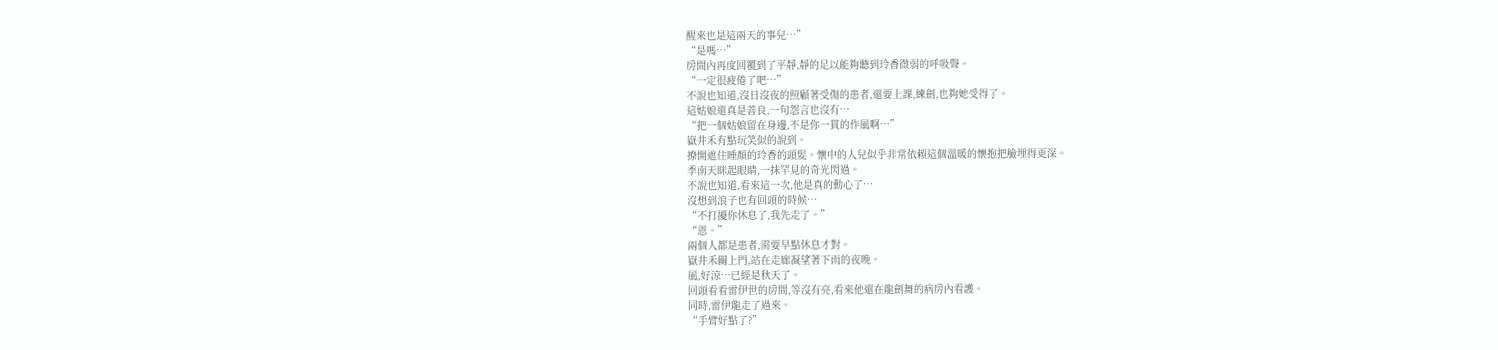醒來也是這兩天的事兒…”
“是嗎…”
房間內再度回覆到了平靜,靜的足以能夠聽到玲香微弱的呼吸聲。
“一定很疲倦了吧…”
不說也知道,沒日沒夜的照顧著受傷的患者,還要上課,練劍,也夠她受得了。
這姑娘還真是善良,一句怨言也沒有…
“把一個姑娘留在身邊,不是你一貫的作風啊…”
嶽井禾有點玩笑似的說到。
撩開遮住睡顏的玲香的頭髮。懷中的人兒似乎非常依賴這個溫暖的懷抱把臉埋得更深。
季南天眯起眼睛,一抹罕見的奇光閃過。
不說也知道,看來這一次,他是真的動心了…
沒想到浪子也有回頭的時候…
“不打擾你休息了,我先走了。”
“恩。”
兩個人都是患者,需要早點休息才對。
嶽井禾關上門,站在走廊凝望著下雨的夜晚。
風,好涼…已經是秋天了。
回頭看看雷伊世的房間,等沒有亮,看來他還在龍劍舞的病房內看護。
同時,雷伊龍走了過來。
“手臂好點了?”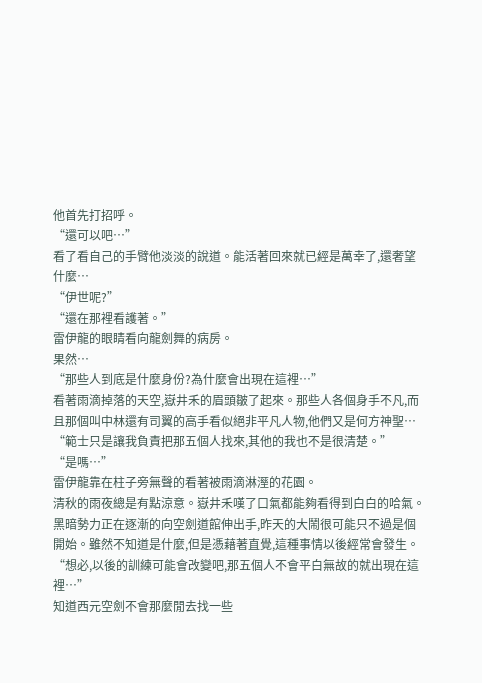他首先打招呼。
“還可以吧…”
看了看自己的手臂他淡淡的說道。能活著回來就已經是萬幸了,還奢望什麼…
“伊世呢?”
“還在那裡看護著。”
雷伊龍的眼睛看向龍劍舞的病房。
果然…
“那些人到底是什麼身份?為什麼會出現在這裡…”
看著雨滴掉落的天空,嶽井禾的眉頭皺了起來。那些人各個身手不凡,而且那個叫中林還有司翼的高手看似絕非平凡人物,他們又是何方神聖…
“範士只是讓我負責把那五個人找來,其他的我也不是很清楚。”
“是嗎…”
雷伊龍靠在柱子旁無聲的看著被雨滴淋溼的花園。
清秋的雨夜總是有點涼意。嶽井禾嘆了口氣都能夠看得到白白的哈氣。
黑暗勢力正在逐漸的向空劍道館伸出手,昨天的大鬧很可能只不過是個開始。雖然不知道是什麼,但是憑藉著直覺,這種事情以後經常會發生。
“想必,以後的訓練可能會改變吧,那五個人不會平白無故的就出現在這裡…”
知道西元空劍不會那麼閒去找一些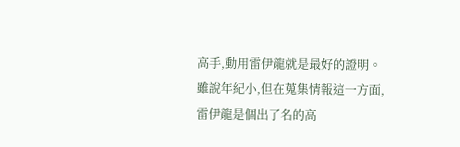高手,動用雷伊龍就是最好的證明。雖說年紀小,但在蒐集情報這一方面,雷伊龍是個出了名的高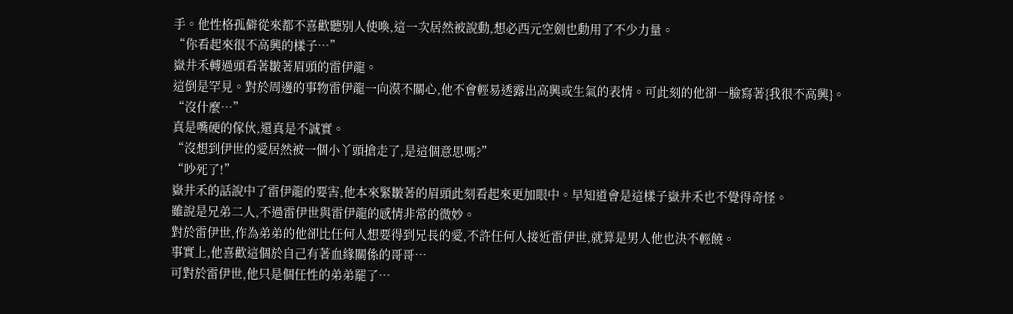手。他性格孤僻從來都不喜歡聽別人使喚,這一次居然被說動,想必西元空劍也動用了不少力量。
“你看起來很不高興的樣子…”
嶽井禾轉過頭看著皺著眉頭的雷伊龍。
這倒是罕見。對於周邊的事物雷伊龍一向漠不關心,他不會輕易透露出高興或生氣的表情。可此刻的他卻一臉寫著{我很不高興}。
“沒什麼…”
真是嘴硬的傢伙,還真是不誠實。
“沒想到伊世的愛居然被一個小丫頭搶走了,是這個意思嗎?”
“吵死了!”
嶽井禾的話說中了雷伊龍的要害,他本來緊皺著的眉頭此刻看起來更加眼中。早知道會是這樣子嶽井禾也不覺得奇怪。
雖說是兄弟二人,不過雷伊世與雷伊龍的感情非常的微妙。
對於雷伊世,作為弟弟的他卻比任何人想要得到兄長的愛,不許任何人接近雷伊世,就算是男人他也決不輕饒。
事實上,他喜歡這個於自己有著血緣關係的哥哥…
可對於雷伊世,他只是個任性的弟弟罷了…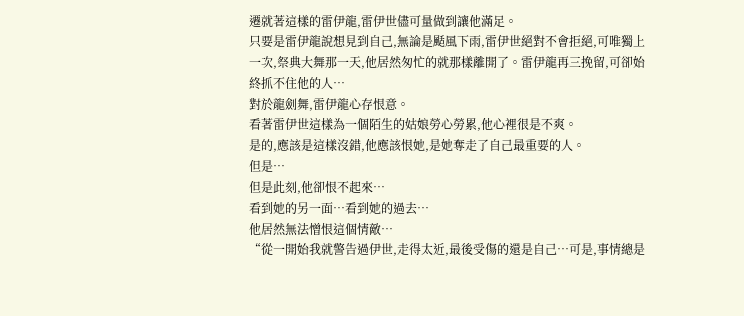遷就著這樣的雷伊龍,雷伊世儘可量做到讓他滿足。
只要是雷伊龍說想見到自己,無論是颳風下雨,雷伊世絕對不會拒絕,可唯獨上一次,祭典大舞那一天,他居然匆忙的就那樣離開了。雷伊龍再三挽留,可卻始終抓不住他的人…
對於龍劍舞,雷伊龍心存恨意。
看著雷伊世這樣為一個陌生的姑娘勞心勞累,他心裡很是不爽。
是的,應該是這樣沒錯,他應該恨她,是她奪走了自己最重要的人。
但是…
但是此刻,他卻恨不起來…
看到她的另一面…看到她的過去…
他居然無法憎恨這個情敵…
“從一開始我就警告過伊世,走得太近,最後受傷的還是自己…可是,事情總是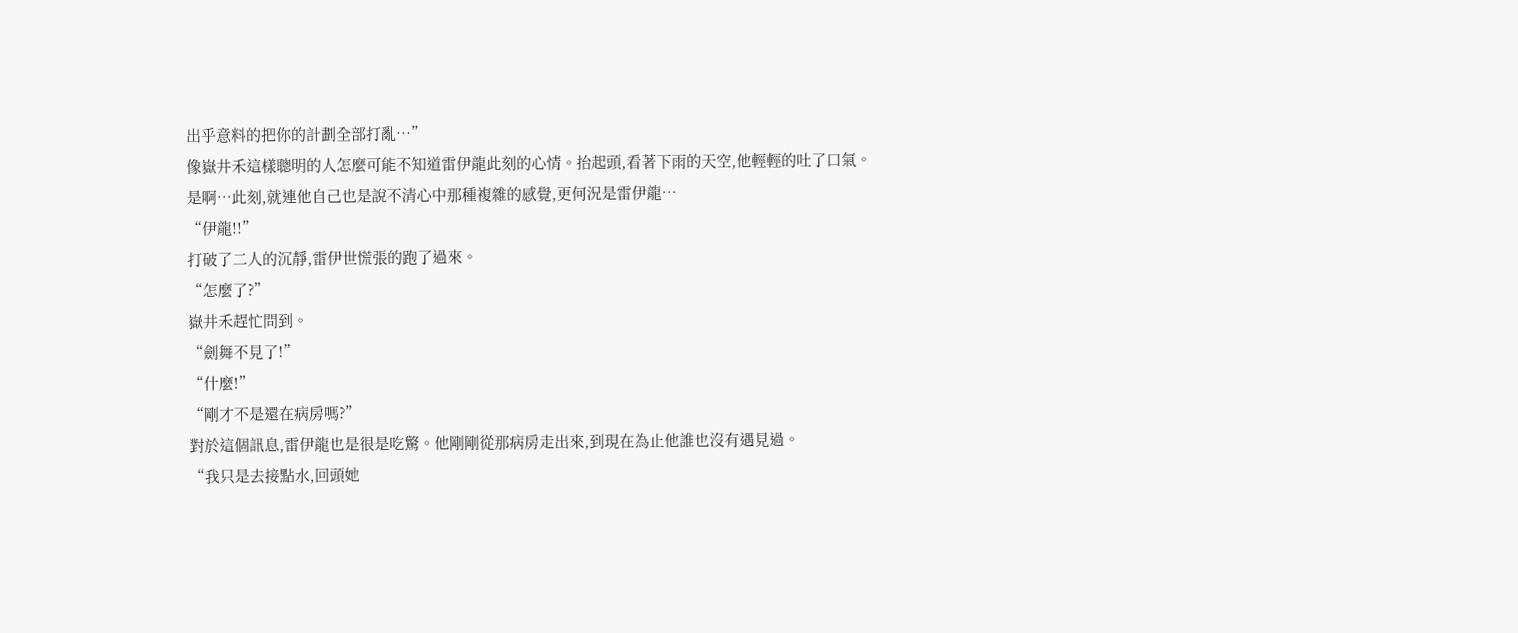出乎意料的把你的計劃全部打亂…”
像嶽井禾這樣聰明的人怎麼可能不知道雷伊龍此刻的心情。抬起頭,看著下雨的天空,他輕輕的吐了口氣。
是啊…此刻,就連他自己也是說不清心中那種複雜的感覺,更何況是雷伊龍…
“伊龍!!”
打破了二人的沉靜,雷伊世慌張的跑了過來。
“怎麼了?”
嶽井禾趕忙問到。
“劍舞不見了!”
“什麼!”
“剛才不是還在病房嗎?”
對於這個訊息,雷伊龍也是很是吃驚。他剛剛從那病房走出來,到現在為止他誰也沒有遇見過。
“我只是去接點水,回頭她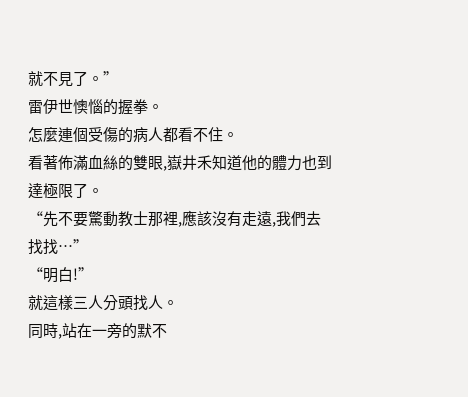就不見了。”
雷伊世懊惱的握拳。
怎麼連個受傷的病人都看不住。
看著佈滿血絲的雙眼,嶽井禾知道他的體力也到達極限了。
“先不要驚動教士那裡,應該沒有走遠,我們去找找…”
“明白!”
就這樣三人分頭找人。
同時,站在一旁的默不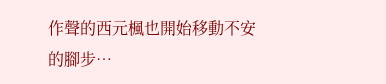作聲的西元楓也開始移動不安的腳步…